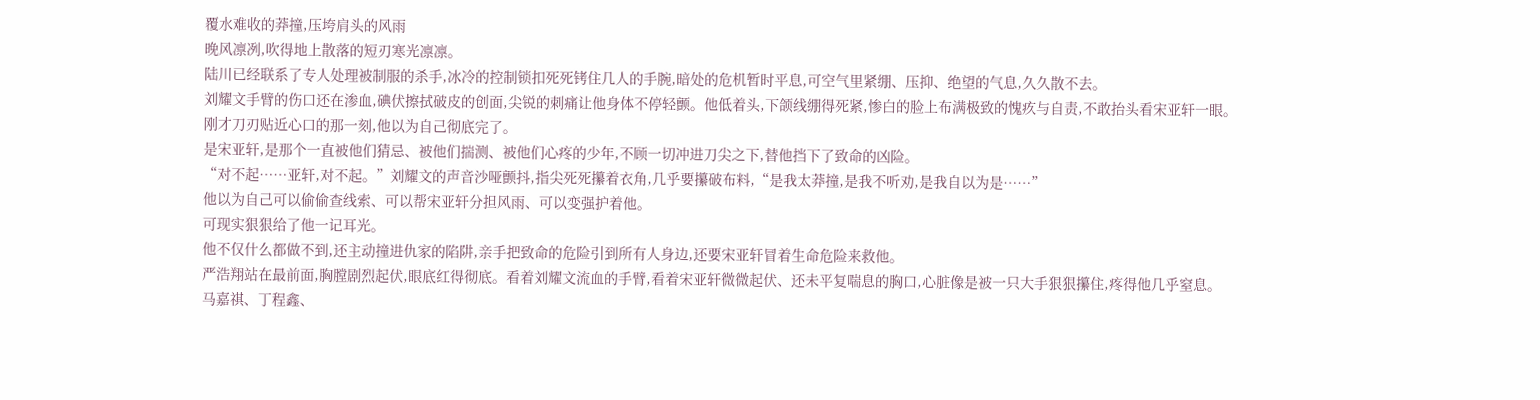覆水难收的莽撞,压垮肩头的风雨
晚风凛冽,吹得地上散落的短刃寒光凛凛。
陆川已经联系了专人处理被制服的杀手,冰冷的控制锁扣死死铐住几人的手腕,暗处的危机暂时平息,可空气里紧绷、压抑、绝望的气息,久久散不去。
刘耀文手臂的伤口还在渗血,碘伏擦拭破皮的创面,尖锐的刺痛让他身体不停轻颤。他低着头,下颌线绷得死紧,惨白的脸上布满极致的愧疚与自责,不敢抬头看宋亚轩一眼。
刚才刀刃贴近心口的那一刻,他以为自己彻底完了。
是宋亚轩,是那个一直被他们猜忌、被他们揣测、被他们心疼的少年,不顾一切冲进刀尖之下,替他挡下了致命的凶险。
“对不起……亚轩,对不起。”刘耀文的声音沙哑颤抖,指尖死死攥着衣角,几乎要攥破布料,“是我太莽撞,是我不听劝,是我自以为是……”
他以为自己可以偷偷查线索、可以帮宋亚轩分担风雨、可以变强护着他。
可现实狠狠给了他一记耳光。
他不仅什么都做不到,还主动撞进仇家的陷阱,亲手把致命的危险引到所有人身边,还要宋亚轩冒着生命危险来救他。
严浩翔站在最前面,胸膛剧烈起伏,眼底红得彻底。看着刘耀文流血的手臂,看着宋亚轩微微起伏、还未平复喘息的胸口,心脏像是被一只大手狠狠攥住,疼得他几乎窒息。
马嘉祺、丁程鑫、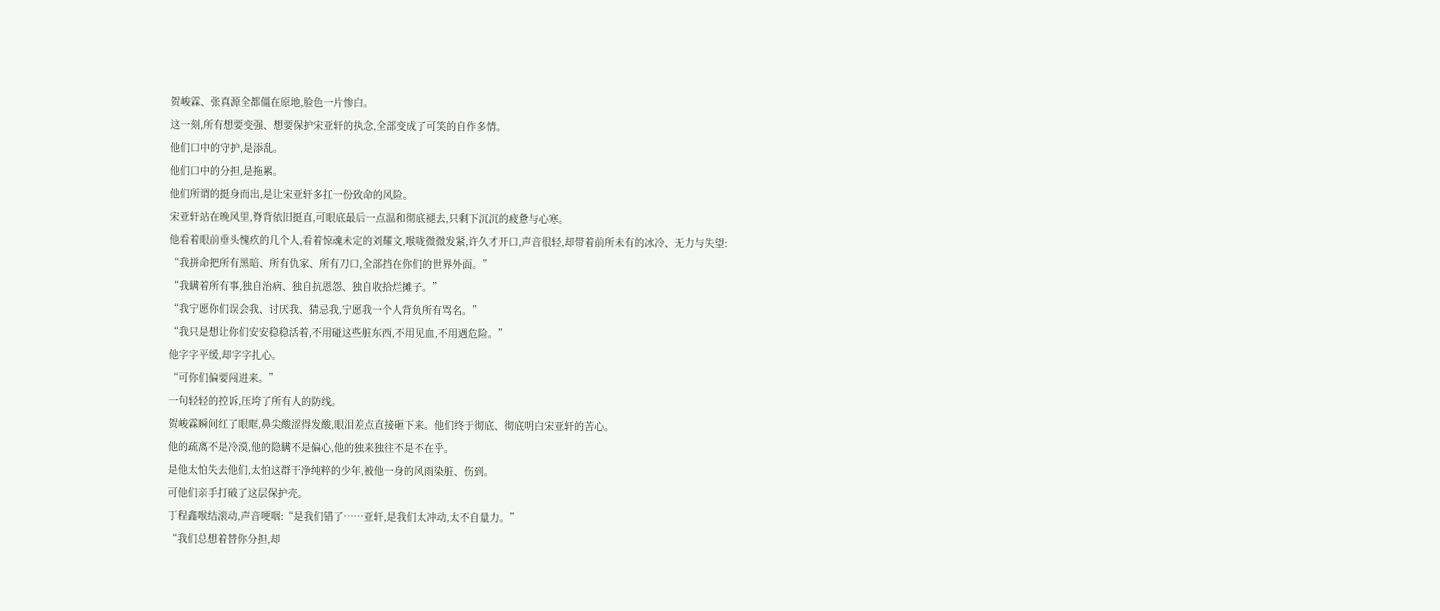贺峻霖、张真源全都僵在原地,脸色一片惨白。
这一刻,所有想要变强、想要保护宋亚轩的执念,全部变成了可笑的自作多情。
他们口中的守护,是添乱。
他们口中的分担,是拖累。
他们所谓的挺身而出,是让宋亚轩多扛一份致命的风险。
宋亚轩站在晚风里,脊背依旧挺直,可眼底最后一点温和彻底褪去,只剩下沉沉的疲惫与心寒。
他看着眼前垂头愧疚的几个人,看着惊魂未定的刘耀文,喉咙微微发紧,许久才开口,声音很轻,却带着前所未有的冰冷、无力与失望:
“我拼命把所有黑暗、所有仇家、所有刀口,全部挡在你们的世界外面。”
“我瞒着所有事,独自治病、独自抗恩怨、独自收拾烂摊子。”
“我宁愿你们误会我、讨厌我、猜忌我,宁愿我一个人背负所有骂名。”
“我只是想让你们安安稳稳活着,不用碰这些脏东西,不用见血,不用遇危险。”
他字字平缓,却字字扎心。
“可你们偏要闯进来。”
一句轻轻的控诉,压垮了所有人的防线。
贺峻霖瞬间红了眼眶,鼻尖酸涩得发酸,眼泪差点直接砸下来。他们终于彻底、彻底明白宋亚轩的苦心。
他的疏离不是冷漠,他的隐瞒不是偏心,他的独来独往不是不在乎。
是他太怕失去他们,太怕这群干净纯粹的少年,被他一身的风雨染脏、伤到。
可他们亲手打破了这层保护壳。
丁程鑫喉结滚动,声音哽咽:“是我们错了……亚轩,是我们太冲动,太不自量力。”
“我们总想着替你分担,却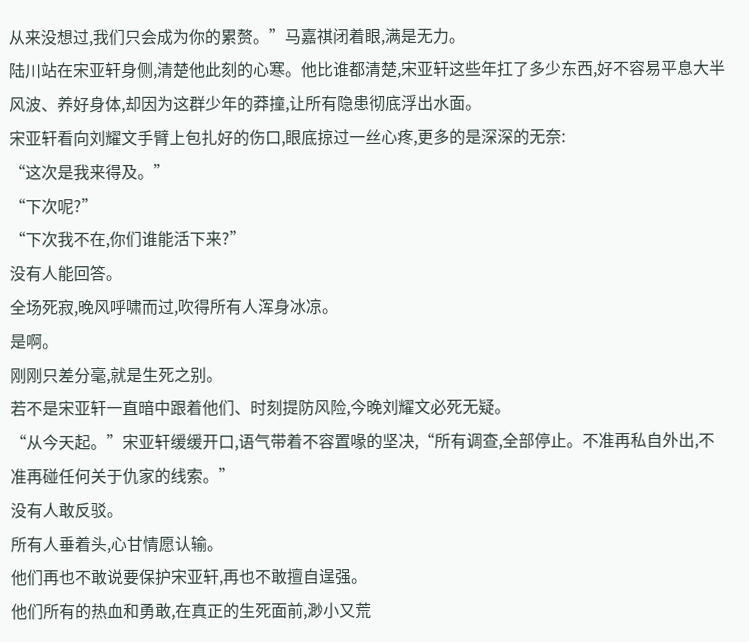从来没想过,我们只会成为你的累赘。”马嘉祺闭着眼,满是无力。
陆川站在宋亚轩身侧,清楚他此刻的心寒。他比谁都清楚,宋亚轩这些年扛了多少东西,好不容易平息大半风波、养好身体,却因为这群少年的莽撞,让所有隐患彻底浮出水面。
宋亚轩看向刘耀文手臂上包扎好的伤口,眼底掠过一丝心疼,更多的是深深的无奈:
“这次是我来得及。”
“下次呢?”
“下次我不在,你们谁能活下来?”
没有人能回答。
全场死寂,晚风呼啸而过,吹得所有人浑身冰凉。
是啊。
刚刚只差分毫,就是生死之别。
若不是宋亚轩一直暗中跟着他们、时刻提防风险,今晚刘耀文必死无疑。
“从今天起。”宋亚轩缓缓开口,语气带着不容置喙的坚决,“所有调查,全部停止。不准再私自外出,不准再碰任何关于仇家的线索。”
没有人敢反驳。
所有人垂着头,心甘情愿认输。
他们再也不敢说要保护宋亚轩,再也不敢擅自逞强。
他们所有的热血和勇敢,在真正的生死面前,渺小又荒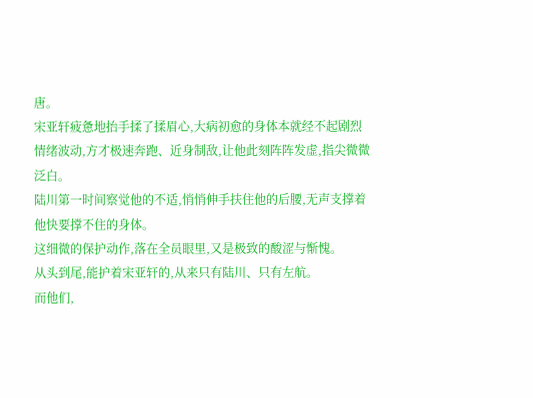唐。
宋亚轩疲惫地抬手揉了揉眉心,大病初愈的身体本就经不起剧烈情绪波动,方才极速奔跑、近身制敌,让他此刻阵阵发虚,指尖微微泛白。
陆川第一时间察觉他的不适,悄悄伸手扶住他的后腰,无声支撑着他快要撑不住的身体。
这细微的保护动作,落在全员眼里,又是极致的酸涩与惭愧。
从头到尾,能护着宋亚轩的,从来只有陆川、只有左航。
而他们,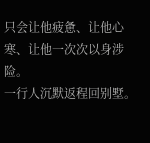只会让他疲惫、让他心寒、让他一次次以身涉险。
一行人沉默返程回别墅。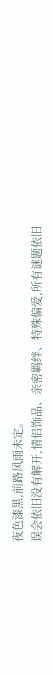夜色漆黑,前路风雨未定。
误会依旧没有解开,情侣饰品、亲密羁绊、特殊偏爱,所有谜题依旧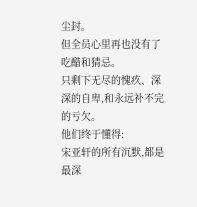尘封。
但全员心里再也没有了吃醋和猜忌。
只剩下无尽的愧疚、深深的自卑,和永远补不完的亏欠。
他们终于懂得:
宋亚轩的所有沉默,都是最深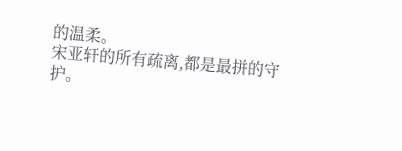的温柔。
宋亚轩的所有疏离,都是最拼的守护。